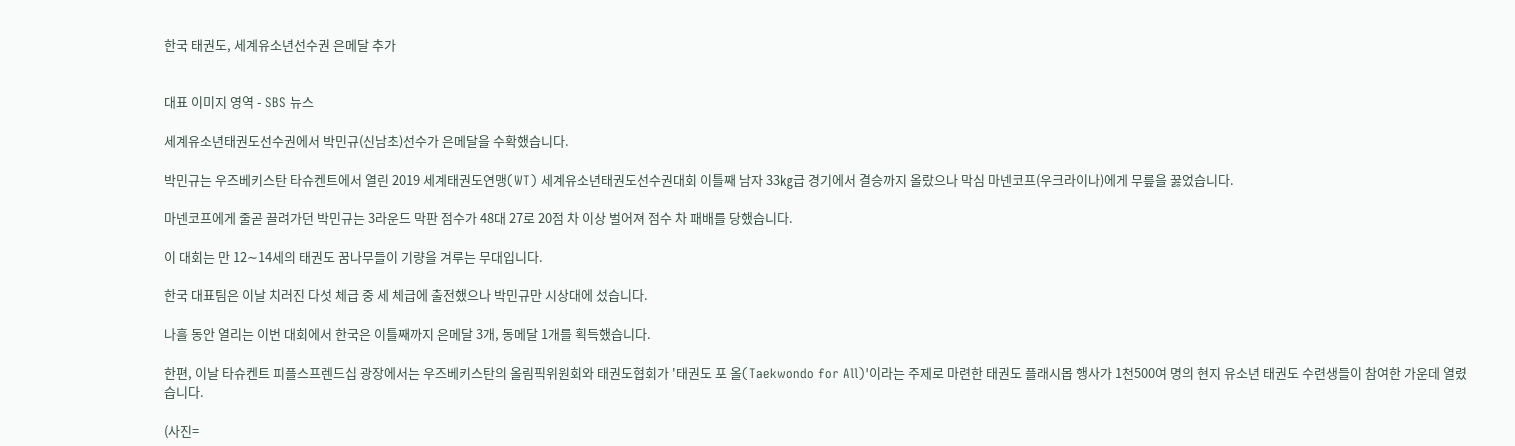한국 태권도, 세계유소년선수권 은메달 추가


대표 이미지 영역 - SBS 뉴스

세계유소년태권도선수권에서 박민규(신남초)선수가 은메달을 수확했습니다.

박민규는 우즈베키스탄 타슈켄트에서 열린 2019 세계태권도연맹(WT) 세계유소년태권도선수권대회 이틀째 남자 33㎏급 경기에서 결승까지 올랐으나 막심 마넨코프(우크라이나)에게 무릎을 꿇었습니다.

마넨코프에게 줄곧 끌려가던 박민규는 3라운드 막판 점수가 48대 27로 20점 차 이상 벌어져 점수 차 패배를 당했습니다.

이 대회는 만 12∼14세의 태권도 꿈나무들이 기량을 겨루는 무대입니다.

한국 대표팀은 이날 치러진 다섯 체급 중 세 체급에 출전했으나 박민규만 시상대에 섰습니다.

나흘 동안 열리는 이번 대회에서 한국은 이틀째까지 은메달 3개, 동메달 1개를 획득했습니다.

한편, 이날 타슈켄트 피플스프렌드십 광장에서는 우즈베키스탄의 올림픽위원회와 태권도협회가 '태권도 포 올(Taekwondo for All)'이라는 주제로 마련한 태권도 플래시몹 행사가 1천500여 명의 현지 유소년 태권도 수련생들이 참여한 가운데 열렸습니다.

(사진=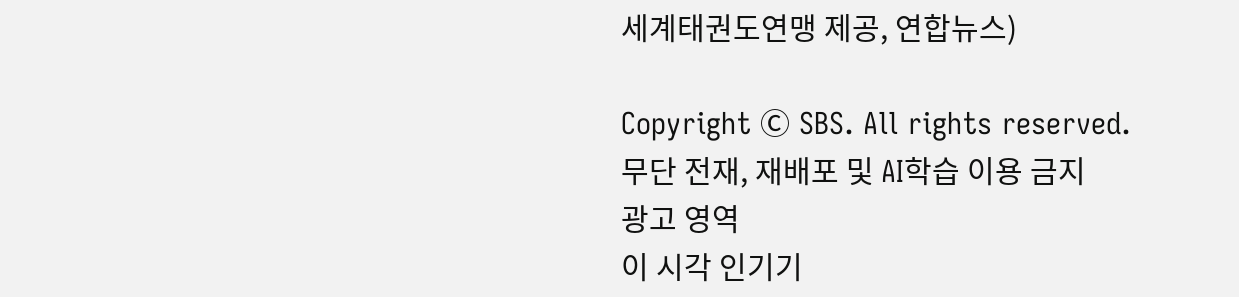세계태권도연맹 제공, 연합뉴스)

Copyright Ⓒ SBS. All rights reserved.
무단 전재, 재배포 및 AI학습 이용 금지
광고 영역
이 시각 인기기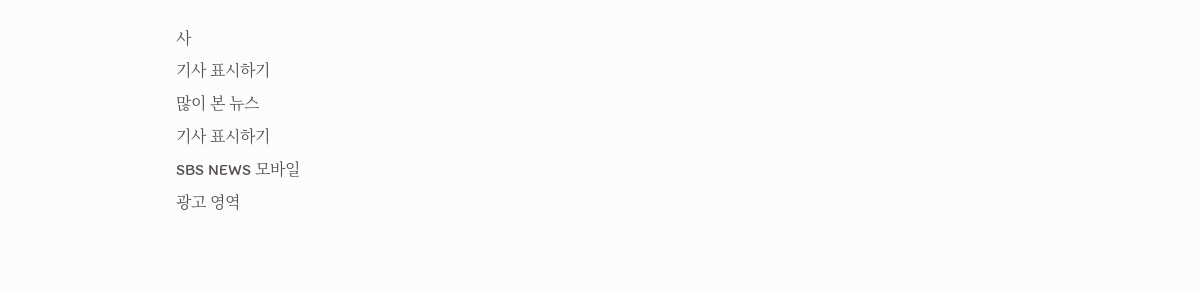사
기사 표시하기
많이 본 뉴스
기사 표시하기
SBS NEWS 모바일
광고 영역